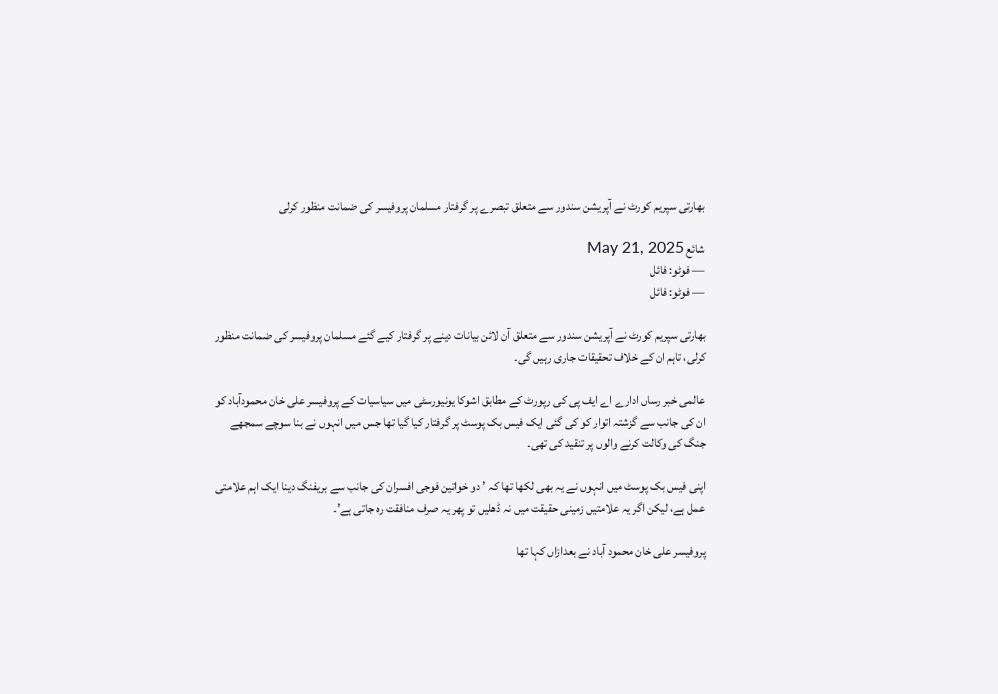بھارتی سپریم کورٹ نے آپریشن سندور سے متعلق تبصرے پر گرفتار مسلمان پروفیسر کی ضمانت منظور کرلی

شائع May 21, 2025
— فوٹو: فائل
— فوٹو: فائل

بھارتی سپریم کورٹ نے آپریشن سندور سے متعلق آن لائن بیانات دینے پر گرفتار کیے گئے مسلمان پروفیسر کی ضمانت منظور کرلی، تاہم ان کے خلاف تحقیقات جاری رہیں گی۔

عالمی خبر رساں ادارے اے ایف پی کی رپورٹ کے مطابق اشوکا یونیورسٹی میں سیاسیات کے پروفیسر علی خان محمودآباد کو ان کی جانب سے گزشتہ اتوار کو کی گئی ایک فیس بک پوسٹ پر گرفتار کیا گیا تھا جس میں انہوں نے بنا سوچے سمجھے جنگ کی وکالت کرنے والوں پر تنقید کی تھی۔

اپنی فیس بک پوسٹ میں انہوں نے یہ بھی لکھا تھا کہ ’ دو خواتین فوجی افسران کی جانب سے بریفنگ دینا ایک اہم علامتی عمل ہے، لیکن اگر یہ علامتیں زمینی حقیقت میں نہ ڈھلیں تو پھر یہ صرف منافقت رہ جاتی ہے’۔

پروفیسر علی خان محمود آباد نے بعدازاں کہا تھا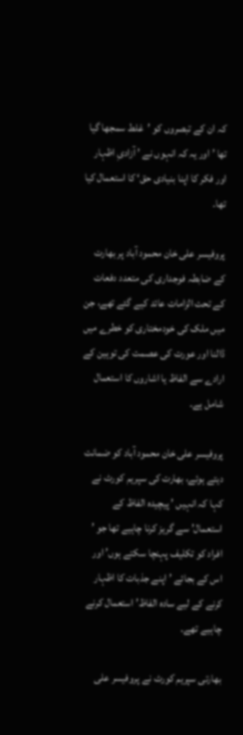کہ ان کے تبصروں کو ’غلط سمجھا گیا تھا ’ اور یہ کہ انہوں نے ’ آزادیِ اظہار اور فکر کا اپنا بنیادی حق‘ کا استعمال کیا تھا۔

پروفیسر علی خان محمود آباد پر بھارت کے ضابطہ فوجداری کی متعدد دفعات کے تحت الزامات عائد کیے گئے تھے، جن میں ملک کی خودمختاری کو خطرے میں ڈالنا اور عورت کی عصمت کی توہین کے ارادے سے الفاظ یا اشاروں کا استعمال شامل ہے۔

پروفیسر علی خان محمود آباد کو ضمانت دیتے ہوئے، بھارت کی سپریم کورٹ نے کہا کہ انہیں ’ پیچیدہ الفاظ کے استعمال’ سے گریز کرنا چاہیے تھا جو ’ افراد کو تکلیف پہنچا سکتے ہوں’ اور اس کے بجائے ’ اپنے جذبات کا اظہار کرنے کے لیے سادہ الفاظ’ استعمال کرنے چاہیے تھے۔

بھارتی سپریم کورٹ نے پروفیسر علی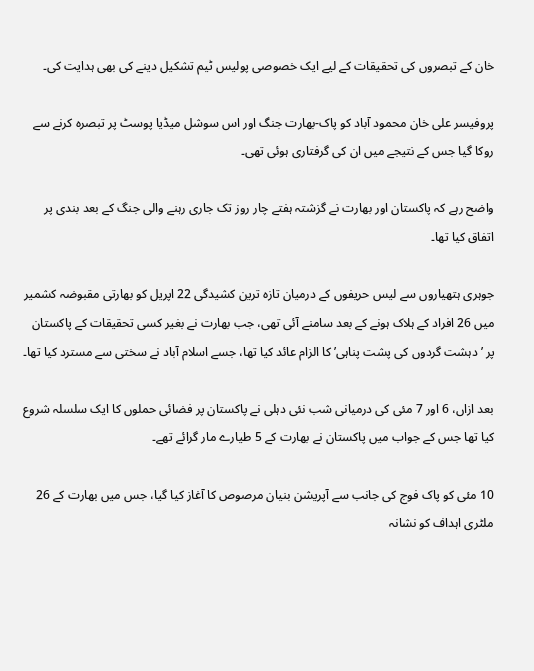خان کے تبصروں کی تحقیقات کے لیے ایک خصوصی پولیس ٹیم تشکیل دینے کی بھی ہدایت کی۔

پروفیسر علی خان محمود آباد کو پاک-بھارت جنگ اور اس سوشل میڈیا پوسٹ پر تبصرہ کرنے سے روکا گیا جس کے نتیجے میں ان کی گرفتاری ہوئی تھی۔

واضح رہے کہ پاکستان اور بھارت نے گزشتہ ہفتے چار روز تک جاری رہنے والی جنگ کے بعد بندی پر اتفاق کیا تھا۔

جوہری ہتھیاروں سے لیس حریفوں کے درمیان تازہ ترین کشیدگی 22 اپریل کو بھارتی مقبوضہ کشمیر میں 26 افراد کے ہلاک ہونے کے بعد سامنے آئی تھی، جب بھارت نے بغیر کسی تحقیقات کے پاکستان پر ’ دہشت گردوں کی پشت پناہی’ کا الزام عائد کیا تھا، جسے اسلام آباد نے سختی سے مسترد کیا تھا۔

بعد ازاں، 6 اور 7 مئی کی درمیانی شب نئی دہلی نے پاکستان پر فضائی حملوں کا ایک سلسلہ شروع کیا تھا جس کے جواب میں پاکستان نے بھارت کے 5 طیارے مار گرائے تھے۔

10 مئی کو پاک فوج کی جانب سے آپریشن بنیان مرصوص کا آغاز کیا گیا، جس میں بھارت کے 26 ملٹری اہداف کو نشانہ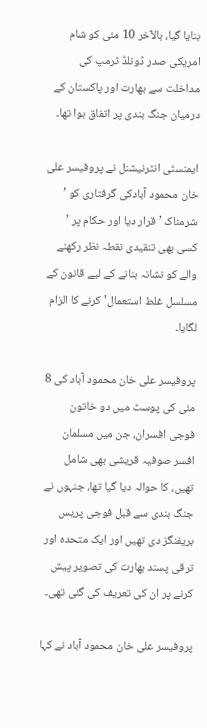بنایا گیا، بالآخر 10 مئی کو شام امریکی صدر ڈونلڈ ٹرمپ کی مداخلت سے بھارت اور پاکستان کے درمیان جنگ بندی پر اتفاق ہوا تھا۔

ایمنسٹی انٹرنیشنل نے پروفیسر علی خان محمود آبادکی گرفتاری کو ’ شرمناک ’ قرار دیا اور حکام پر ’ کسی بھی تنقیدی نقطہ نظر رکھنے والے کو نشانہ بنانے کے لیے قانون کے مسلسل غلط استعمال’ کرنے کا الزام لگایا۔

پروفیسر علی خان محمود آباد کی 8 مئی کی پوسٹ میں دو خاتون فوجی افسران، جن میں مسلمان افسر صوفیہ قریشی بھی شامل تھیں، کا حوالہ دیا گیا تھا، جنہوں نے جنگ بندی سے قبل فوجی پریس بریفنگز دی تھیں اور ایک متحدہ اور ترقی پسند بھارت کی تصویر پیش کرنے پر ان کی تعریف کی گئی تھی۔

پروفیسر علی خان محمود آباد نے کہا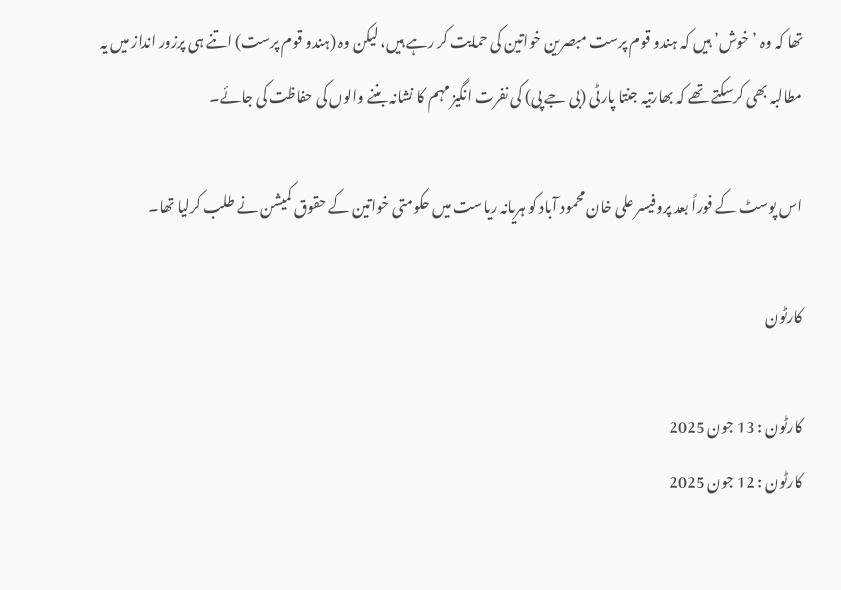تھا کہ وہ ’ خوش’ ہیں کہ ہندو قوم پرست مبصرین خواتین کی حمایت کر رہے ہیں، لیکن وہ (ہندو قوم پرست) اتنے ہی پرزور انداز میں یہ مطالبہ بھی کرسکتے تھے کہ بھارتیہ جنتا پارٹی (بی جے پی) کی نفرت انگیز مہم کا نشانہ بننے والوں کی حفاظت کی جائے۔

اس پوسٹ کے فوراً بعد پروفیسر علی خان محمود آباد کو ہریانہ ریاست میں حکومتی خواتین کے حقوق کمیشن نے طلب کرلیا تھا۔

کارٹون

کارٹون : 13 جون 2025
کارٹون : 12 جون 2025